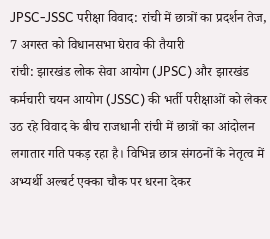JPSC-JSSC परीक्षा विवाद: रांची में छात्रों का प्रदर्शन तेज, 7 अगस्त को विधानसभा घेराव की तैयारी
रांची: झारखंड लोक सेवा आयोग (JPSC) और झारखंड कर्मचारी चयन आयोग (JSSC) की भर्ती परीक्षाओं को लेकर उठ रहे विवाद के बीच राजधानी रांची में छात्रों का आंदोलन लगातार गति पकड़ रहा है। विभिन्न छात्र संगठनों के नेतृत्व में अभ्यर्थी अल्बर्ट एक्का चौक पर धरना देकर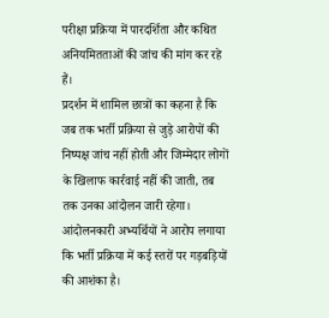परीक्षा प्रक्रिया में पारदर्शिता और कथित अनियमितताओं की जांच की मांग कर रहे हैं।
प्रदर्शन में शामिल छात्रों का कहना है कि जब तक भर्ती प्रक्रिया से जुड़े आरोपों की निष्पक्ष जांच नहीं होती और जिम्मेदार लोगों के खिलाफ कार्रवाई नहीं की जाती, तब तक उनका आंदोलन जारी रहेगा।
आंदोलनकारी अभ्यर्थियों ने आरोप लगाया कि भर्ती प्रक्रिया में कई स्तरों पर गड़बड़ियों की आशंका है।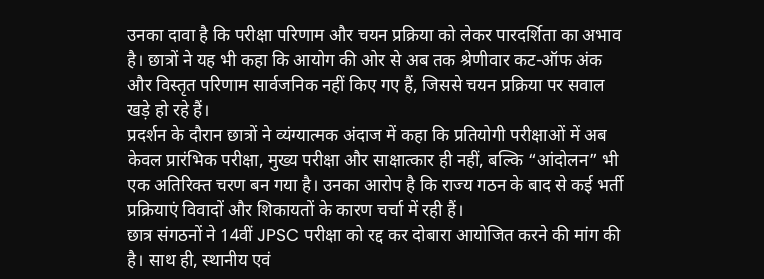उनका दावा है कि परीक्षा परिणाम और चयन प्रक्रिया को लेकर पारदर्शिता का अभाव है। छात्रों ने यह भी कहा कि आयोग की ओर से अब तक श्रेणीवार कट-ऑफ अंक और विस्तृत परिणाम सार्वजनिक नहीं किए गए हैं, जिससे चयन प्रक्रिया पर सवाल खड़े हो रहे हैं।
प्रदर्शन के दौरान छात्रों ने व्यंग्यात्मक अंदाज में कहा कि प्रतियोगी परीक्षाओं में अब केवल प्रारंभिक परीक्षा, मुख्य परीक्षा और साक्षात्कार ही नहीं, बल्कि “आंदोलन” भी एक अतिरिक्त चरण बन गया है। उनका आरोप है कि राज्य गठन के बाद से कई भर्ती प्रक्रियाएं विवादों और शिकायतों के कारण चर्चा में रही हैं।
छात्र संगठनों ने 14वीं JPSC परीक्षा को रद्द कर दोबारा आयोजित करने की मांग की है। साथ ही, स्थानीय एवं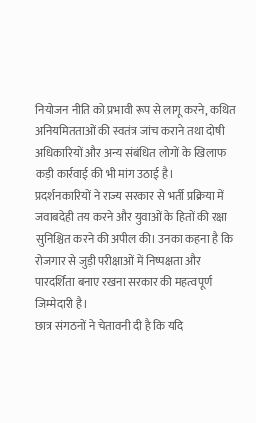नियोजन नीति को प्रभावी रूप से लागू करने, कथित अनियमितताओं की स्वतंत्र जांच कराने तथा दोषी अधिकारियों और अन्य संबंधित लोगों के खिलाफ कड़ी कार्रवाई की भी मांग उठाई है।
प्रदर्शनकारियों ने राज्य सरकार से भर्ती प्रक्रिया में जवाबदेही तय करने और युवाओं के हितों की रक्षा सुनिश्चित करने की अपील की। उनका कहना है कि रोजगार से जुड़ी परीक्षाओं में निष्पक्षता और पारदर्शिता बनाए रखना सरकार की महत्वपूर्ण जिम्मेदारी है।
छात्र संगठनों ने चेतावनी दी है कि यदि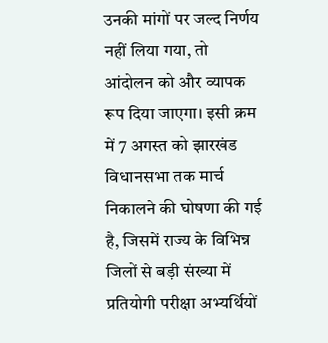उनकी मांगों पर जल्द निर्णय नहीं लिया गया, तो आंदोलन को और व्यापक रूप दिया जाएगा। इसी क्रम में 7 अगस्त को झारखंड विधानसभा तक मार्च निकालने की घोषणा की गई है, जिसमें राज्य के विभिन्न जिलों से बड़ी संख्या में प्रतियोगी परीक्षा अभ्यर्थियों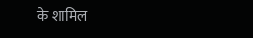के शामिल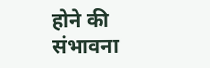होने की संभावना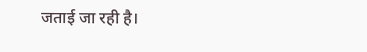जताई जा रही है।